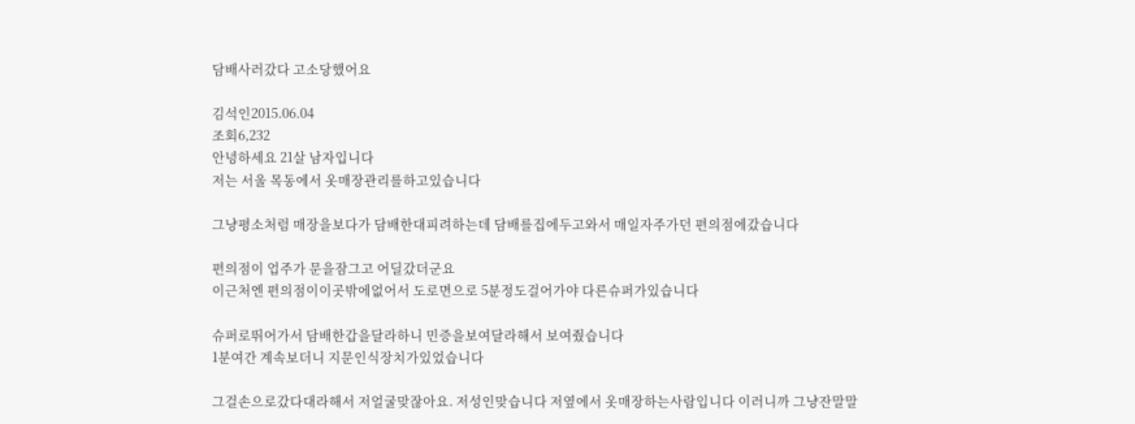담배사러갔다 고소당했어요

김석인2015.06.04
조회6,232
안녕하세요 21살 남자입니다
저는 서울 목동에서 옷매장관리를하고있습니다

그냥평소처럼 매장을보다가 담배한대피려하는데 담배를집에두고와서 매일자주가던 편의점에갔습니다

편의점이 업주가 문을잠그고 어딜갔더군요
이근처엔 편의점이이곳밖에없어서 도로면으로 5분정도걸어가야 다른슈퍼가있습니다

슈퍼로뛰어가서 담배한갑을달라하니 민증을보여달라해서 보여줬습니다
1분여간 계속보더니 지문인식장치가있었습니다

그걸손으로갔다대라해서 저얼굴맞잖아요. 저성인맞습니다 저옆에서 옷매장하는사람입니다 이러니까 그냥잔말말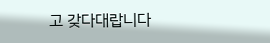고 갖다대랍니다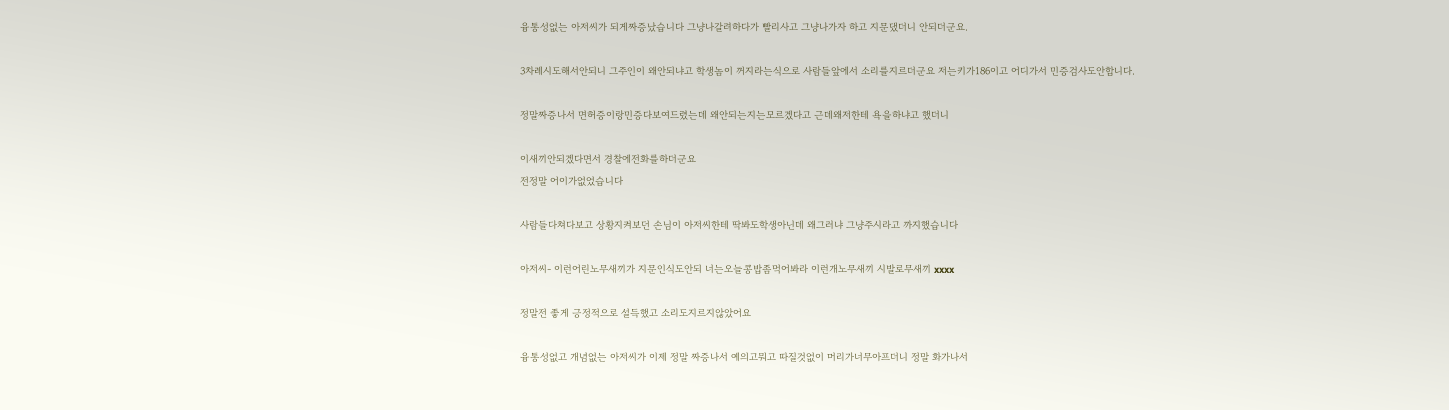융통성없는 아저씨가 되게짜증났습니다 그냥나갈려하다가 빨리사고 그냥나가자 하고 지문댔더니 안되더군요.

3차례시도해서안되니 그주인이 왜안되냐고 학생놈이 꺼지라는식으로 사람들앞에서 소리를지르더군요 저는키가186이고 어디가서 민증검사도안합니다.

정말짜증나서 면허증이랑민증다보여드렸는데 왜안되는지는모르겠다고 근데왜저한테 욕을하냐고 했더니

이새끼안되겠다면서 경찰에전화를하더군요
전정말 어이가없었습니다

사람들다쳐다보고 상황지켜보던 손님이 아저씨한테 딱봐도학생아닌데 왜그러냐 그냥주시라고 까지했습니다

아저씨- 이런어린노무새끼가 지문인식도안되 너는오늘콩밥좀먹어봐라 이런개노무새끼 시발로무새끼 xxxx

정말전 좋게 긍정적으로 설득했고 소리도지르지않았어요

융통성없고 개념없는 아저씨가 이제 정말 짜증나서 예의고뭐고 따질것없이 머리가너무아프더니 정말 화가나서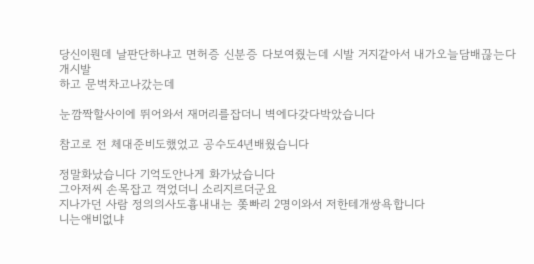당신이뭔데 날판단하냐고 면허증 신분증 다보여줬는데 시발 거지같아서 내가오늘담배끊는다 개시발
하고 문벅차고나갔는데

눈깜짝할사이에 뛰어와서 재머리를잡더니 벽에다갖다박았습니다

참고로 전 체대준비도했었고 공수도4년배웠습니다

정말화났습니다 기억도안나게 화가났습니다
그아저씨 손목잡고 꺽었더니 소리지르더군요
지나가던 사람 정의의사도흉내내는 쫒빠리 2명이와서 저한테개쌍욕합니다
니는애비없냐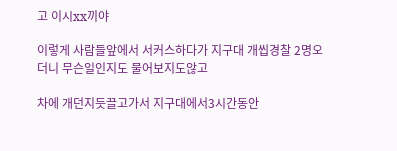고 이시xx끼야

이렇게 사람들앞에서 서커스하다가 지구대 개씹경찰 2명오더니 무슨일인지도 물어보지도않고

차에 개던지듯끌고가서 지구대에서3시간동안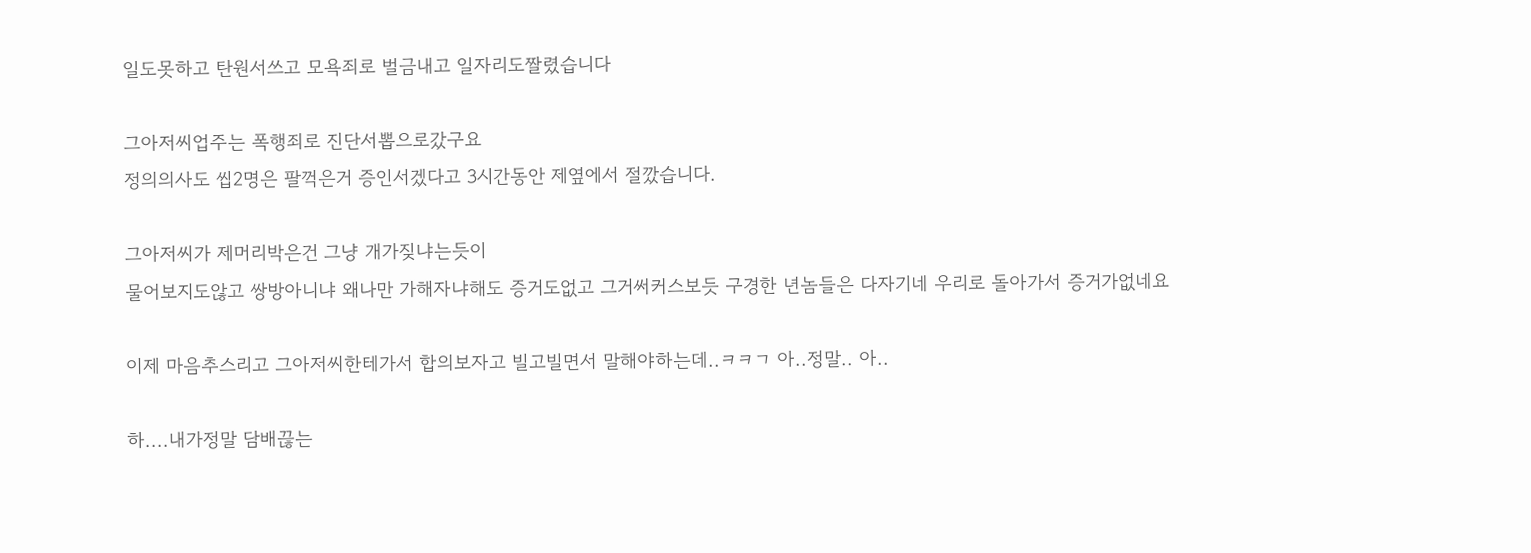일도못하고 탄원서쓰고 모욕죄로 벌금내고 일자리도짤렸습니다

그아저씨업주는 폭행죄로 진단서뽑으로갔구요
정의의사도 씹2명은 팔꺽은거 증인서겠다고 3시간동안 제옆에서 절깠습니다.

그아저씨가 제머리박은건 그냥 개가짖냐는듯이
물어보지도않고 쌍방아니냐 왜나만 가해자냐해도 증거도없고 그거써커스보듯 구경한 년놈들은 다자기네 우리로 돌아가서 증거가없네요

이제 마음추스리고 그아저씨한테가서 합의보자고 빌고빌면서 말해야하는데..ㅋㅋㄱ 아..정말.. 아..

하....내가정말 담배끊는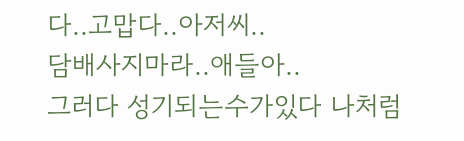다..고맙다..아저씨..
담배사지마라..애들아..
그러다 성기되는수가있다 나처럼